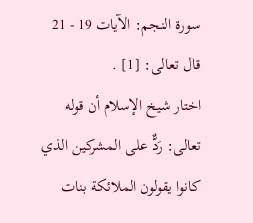سورة النجم: الآيات 19 - 21
قال تعالى: [1] .
اختار شيخ الإسلام أن قوله تعالى: رَدٌّ على المشركين الذي كانوا يقولون الملائكة بنات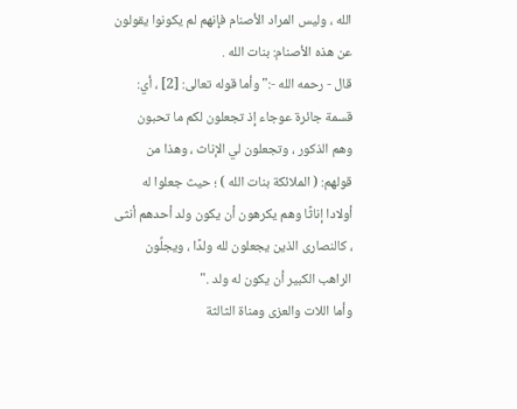الله ، وليس المراد الأصنام فإنهم لم يكونوا يقولون عن هذه الأصنام: بنات الله .
قال - رحمه الله -:"وأما قوله تعالى: [2] ، أي: قسمة جائرة عوجاء إذ تجعلون لكم ما تحبون وهم الذكور ، وتجعلون لي الإناث ، وهذا من قولهم: ( الملائكة بنات الله ) ؛ حيث جعلوا له أولادا إناثًا وهم يكرهون أن يكون ولد أحدهم أنثى ، كالنصارى الذين يجعلون لله ولدًا ، ويجلِّون الراهب الكبير أن يكون له ولد ."
وأما اللات والعزى ومناة الثالثة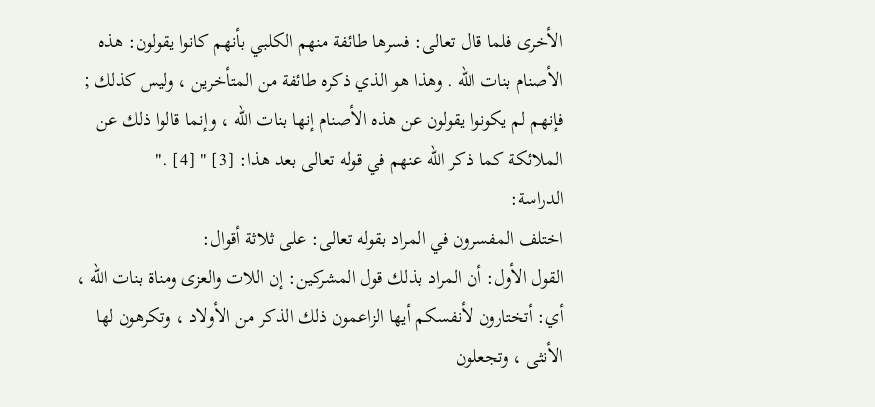الأخرى فلما قال تعالى: فسرها طائفة منهم الكلبي بأنهم كانوا يقولون: هذه الأصنام بنات الله . وهذا هو الذي ذكره طائفة من المتأخرين ، وليس كذلك ; فإنهم لم يكونوا يقولون عن هذه الأصنام إنها بنات الله ، وإنما قالوا ذلك عن الملائكة كما ذكر الله عنهم في قوله تعالى بعد هذا: [3] " [4] ."
الدراسة:
اختلف المفسرون في المراد بقوله تعالى: على ثلاثة أقوال:
القول الأول: أن المراد بذلك قول المشركين: إن اللات والعزى ومناة بنات الله ، أي: أتختارون لأنفسكم أيها الزاعمون ذلك الذكر من الأولاد ، وتكرهون لها الأنثى ، وتجعلون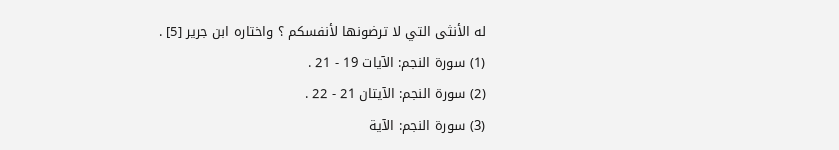له الأنثى التي لا ترضونها لأنفسكم ؟ واختاره ابن جرير [5] .
(1) سورة النجم: الآيات 19 - 21 .
(2) سورة النجم: الآيتان 21 - 22 .
(3) سورة النجم: الآية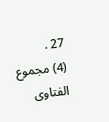27 .
(4) مجموع الفتاوى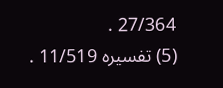27/364 .
(5) تفسيره 11/519 .